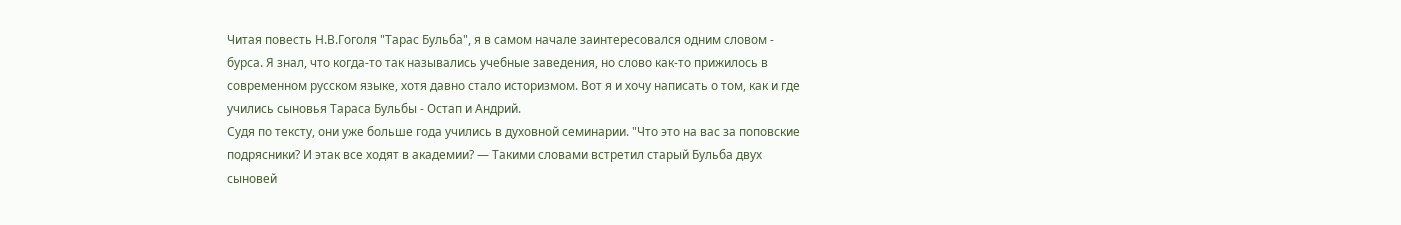Читая повесть Н.В.Гоголя "Тарас Бульба", я в самом начале заинтересовался одним словом - бурса. Я знал, что когда-то так назывались учебные заведения, но слово как-то прижилось в современном русском языке, хотя давно стало историзмом. Вот я и хочу написать о том, как и где учились сыновья Тараса Бульбы - Остап и Андрий.
Судя по тексту, они уже больше года учились в духовной семинарии. "Что это на вас за поповские подрясники? И этак все ходят в академии? — Такими словами встретил старый Бульба двух сыновей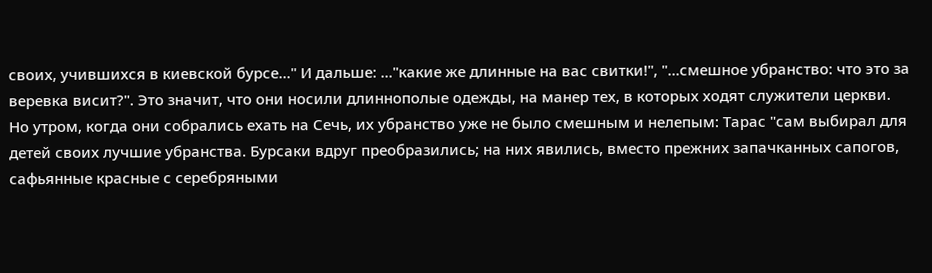своих, учившихся в киевской бурсе..." И дальше: ..."какие же длинные на вас свитки!", "...смешное убранство: что это за веревка висит?". Это значит, что они носили длиннополые одежды, на манер тех, в которых ходят служители церкви.
Но утром, когда они собрались ехать на Сечь, их убранство уже не было смешным и нелепым: Тарас "сам выбирал для детей своих лучшие убранства. Бурсаки вдруг преобразились; на них явились, вместо прежних запачканных сапогов, сафьянные красные с серебряными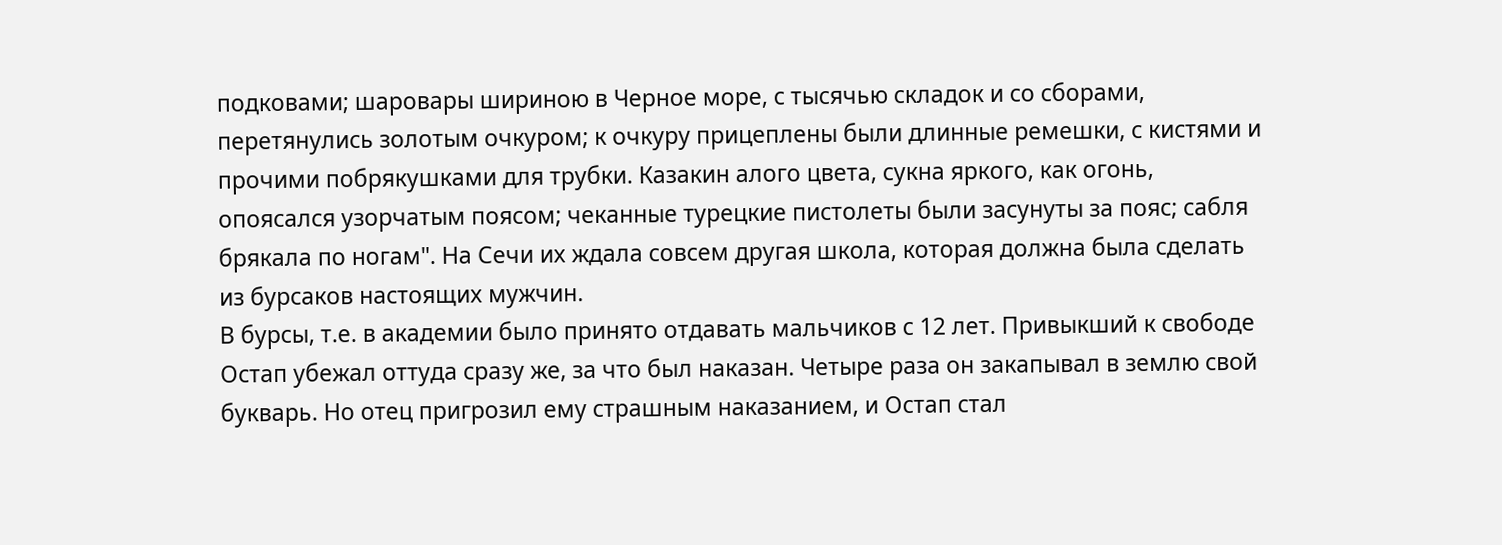подковами; шаровары шириною в Черное море, с тысячью складок и со сборами, перетянулись золотым очкуром; к очкуру прицеплены были длинные ремешки, с кистями и прочими побрякушками для трубки. Казакин алого цвета, сукна яркого, как огонь, опоясался узорчатым поясом; чеканные турецкие пистолеты были засунуты за пояс; сабля брякала по ногам". На Сечи их ждала совсем другая школа, которая должна была сделать из бурсаков настоящих мужчин.
В бурсы, т.е. в академии было принято отдавать мальчиков с 12 лет. Привыкший к свободе Остап убежал оттуда сразу же, за что был наказан. Четыре раза он закапывал в землю свой букварь. Но отец пригрозил ему страшным наказанием, и Остап стал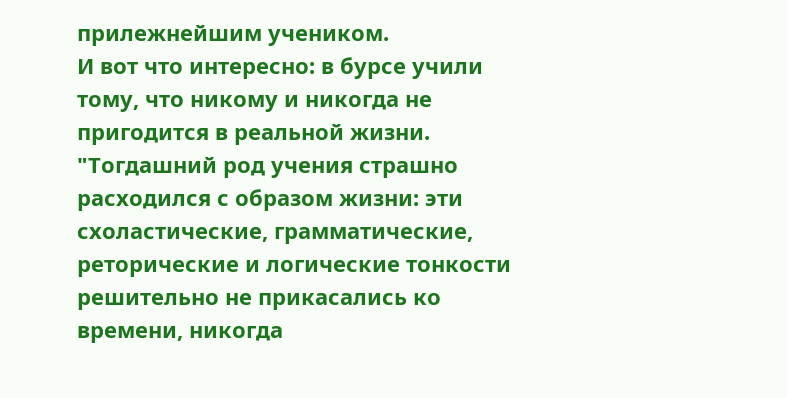прилежнейшим учеником.
И вот что интересно: в бурсе учили тому, что никому и никогда не пригодится в реальной жизни. "Тогдашний род учения страшно расходился с образом жизни: эти схоластические, грамматические, реторические и логические тонкости решительно не прикасались ко времени, никогда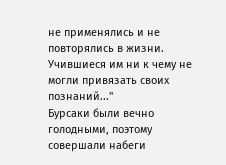не применялись и не повторялись в жизни. Учившиеся им ни к чему не могли привязать своих познаний..."
Бурсаки были вечно голодными, поэтому совершали набеги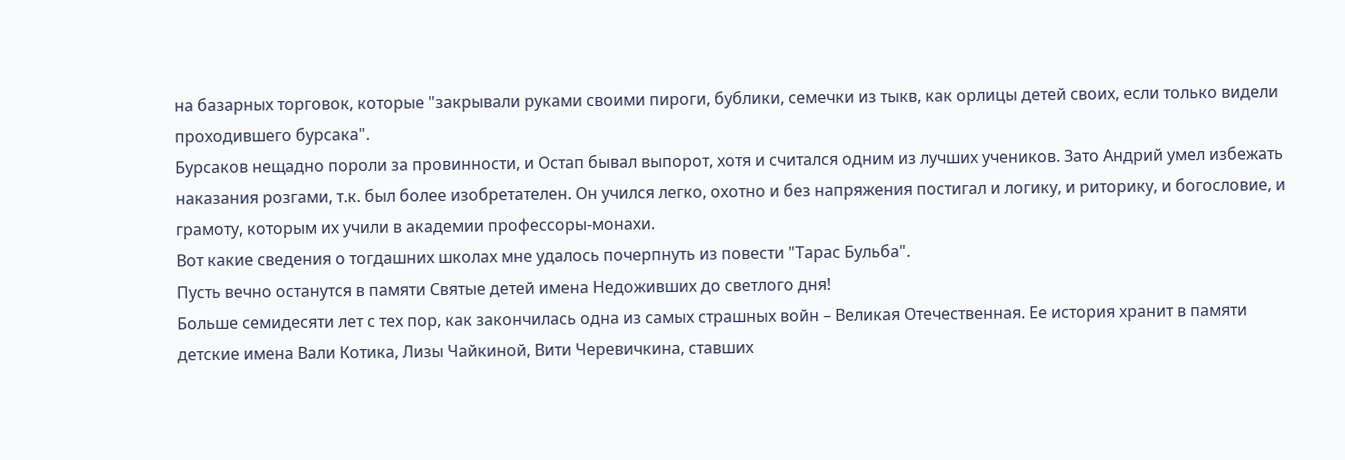на базарных торговок, которые "закрывали руками своими пироги, бублики, семечки из тыкв, как орлицы детей своих, если только видели проходившего бурсака".
Бурсаков нещадно пороли за провинности, и Остап бывал выпорот, хотя и считался одним из лучших учеников. Зато Андрий умел избежать наказания розгами, т.к. был более изобретателен. Он учился легко, охотно и без напряжения постигал и логику, и риторику, и богословие, и грамоту, которым их учили в академии профессоры-монахи.
Вот какие сведения о тогдашних школах мне удалось почерпнуть из повести "Тарас Бульба".
Пусть вечно останутся в памяти Святые детей имена Недоживших до светлого дня!
Больше семидесяти лет с тех пор, как закончилась одна из самых страшных войн – Великая Отечественная. Ее история хранит в памяти детские имена Вали Котика, Лизы Чайкиной, Вити Черевичкина, ставших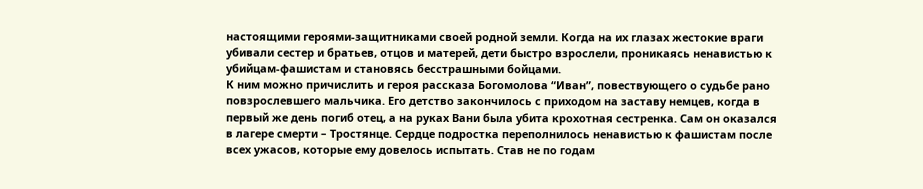настоящими героями-защитниками своей родной земли. Когда на их глазах жестокие враги убивали сестер и братьев, отцов и матерей, дети быстро взрослели, проникаясь ненавистью к убийцам-фашистам и становясь бесстрашными бойцами.
К ним можно причислить и героя рассказа Богомолова “Иван”, повествующего о судьбе рано повзрослевшего мальчика. Его детство закончилось с приходом на заставу немцев, когда в первый же день погиб отец, а на руках Вани была убита крохотная сестренка. Сам он оказался в лагере смерти – Тростянце. Сердце подростка переполнилось ненавистью к фашистам после всех ужасов, которые ему довелось испытать. Став не по годам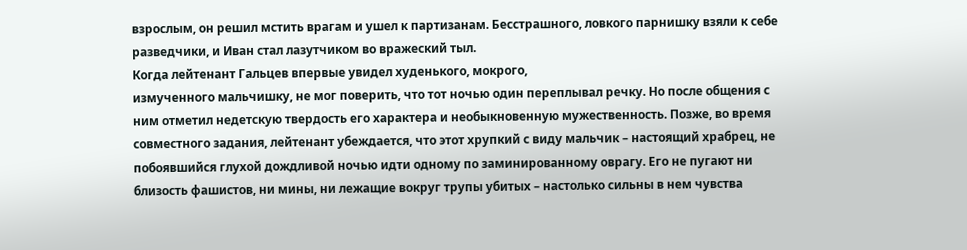взрослым, он решил мстить врагам и ушел к партизанам. Бесстрашного, ловкого парнишку взяли к себе разведчики, и Иван стал лазутчиком во вражеский тыл.
Когда лейтенант Гальцев впервые увидел худенького, мокрого,
измученного мальчишку, не мог поверить, что тот ночью один переплывал речку. Но после общения с ним отметил недетскую твердость его характера и необыкновенную мужественность. Позже, во время совместного задания, лейтенант убеждается, что этот хрупкий с виду мальчик – настоящий храбрец, не побоявшийся глухой дождливой ночью идти одному по заминированному оврагу. Его не пугают ни близость фашистов, ни мины, ни лежащие вокруг трупы убитых – настолько сильны в нем чувства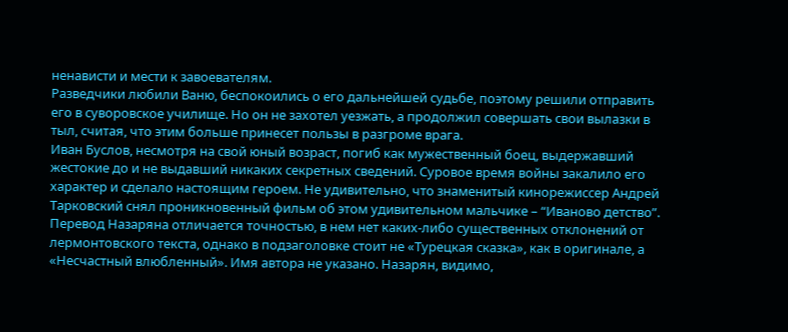ненависти и мести к завоевателям.
Разведчики любили Ваню, беспокоились о его дальнейшей судьбе, поэтому решили отправить его в суворовское училище. Но он не захотел уезжать, а продолжил совершать свои вылазки в тыл, считая, что этим больше принесет пользы в разгроме врага.
Иван Буслов, несмотря на свой юный возраст, погиб как мужественный боец, выдержавший жестокие до и не выдавший никаких секретных сведений. Суровое время войны закалило его характер и сделало настоящим героем. Не удивительно, что знаменитый кинорежиссер Андрей Тарковский снял проникновенный фильм об этом удивительном мальчике – “Иваново детство”.
Перевод Назаряна отличается точностью, в нем нет каких-либо существенных отклонений от лермонтовского текста, однако в подзаголовке стоит не «Турецкая сказка», как в оригинале, а «Несчастный влюбленный». Имя автора не указано. Назарян, видимо,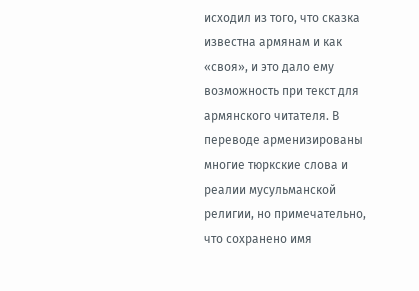исходил из того, что сказка известна армянам и как «своя», и это дало ему возможность при текст для армянского читателя. В переводе арменизированы многие тюркские слова и реалии мусульманской религии, но примечательно, что сохранено имя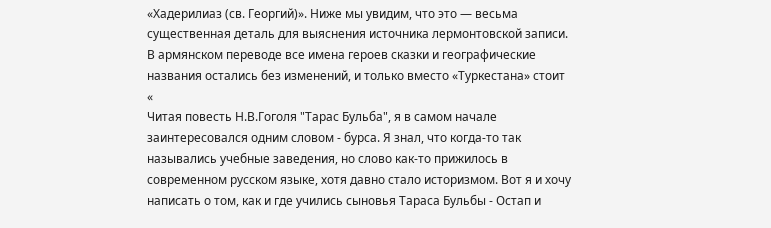«Хадерилиаз (св. Георгий)». Ниже мы увидим, что это — весьма существенная деталь для выяснения источника лермонтовской записи. В армянском переводе все имена героев сказки и географические названия остались без изменений, и только вместо «Туркестана» стоит «
Читая повесть Н.В.Гоголя "Тарас Бульба", я в самом начале заинтересовался одним словом - бурса. Я знал, что когда-то так назывались учебные заведения, но слово как-то прижилось в современном русском языке, хотя давно стало историзмом. Вот я и хочу написать о том, как и где учились сыновья Тараса Бульбы - Остап и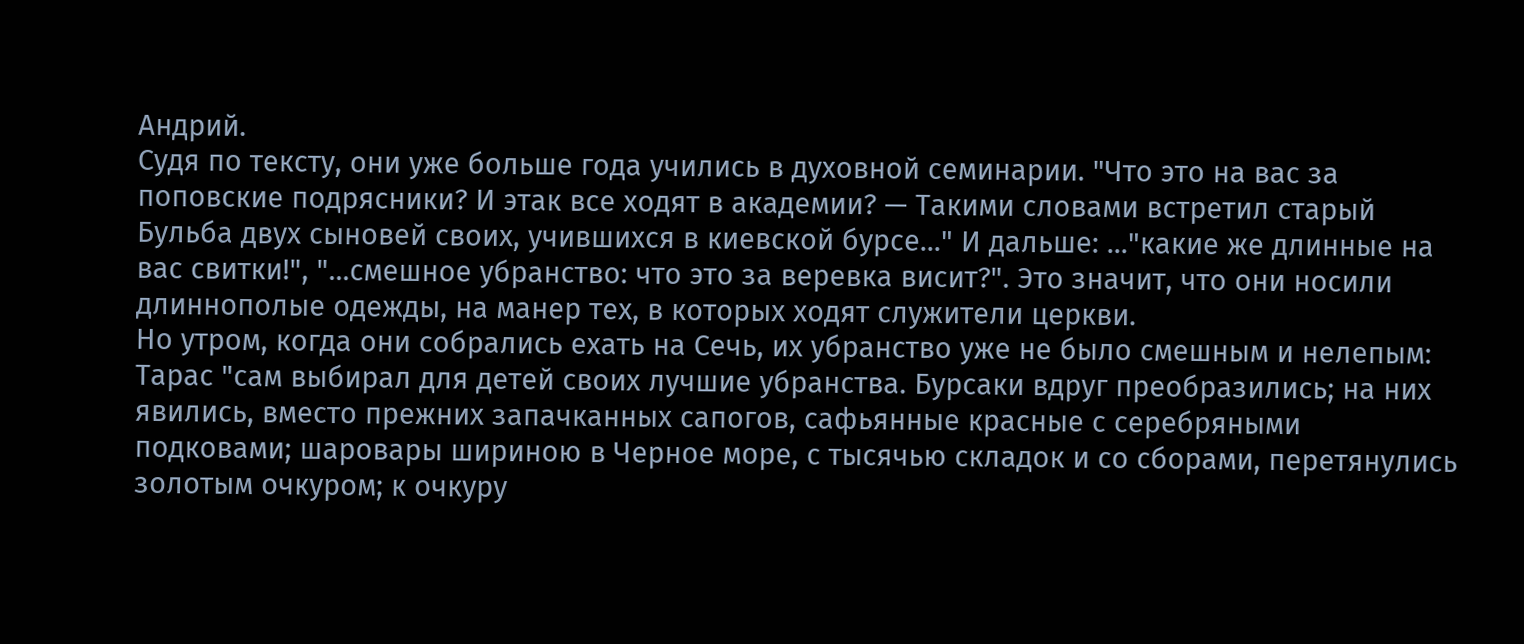Андрий.
Судя по тексту, они уже больше года учились в духовной семинарии. "Что это на вас за поповские подрясники? И этак все ходят в академии? — Такими словами встретил старый Бульба двух сыновей своих, учившихся в киевской бурсе..." И дальше: ..."какие же длинные на вас свитки!", "...смешное убранство: что это за веревка висит?". Это значит, что они носили длиннополые одежды, на манер тех, в которых ходят служители церкви.
Но утром, когда они собрались ехать на Сечь, их убранство уже не было смешным и нелепым: Тарас "сам выбирал для детей своих лучшие убранства. Бурсаки вдруг преобразились; на них явились, вместо прежних запачканных сапогов, сафьянные красные с серебряными подковами; шаровары шириною в Черное море, с тысячью складок и со сборами, перетянулись золотым очкуром; к очкуру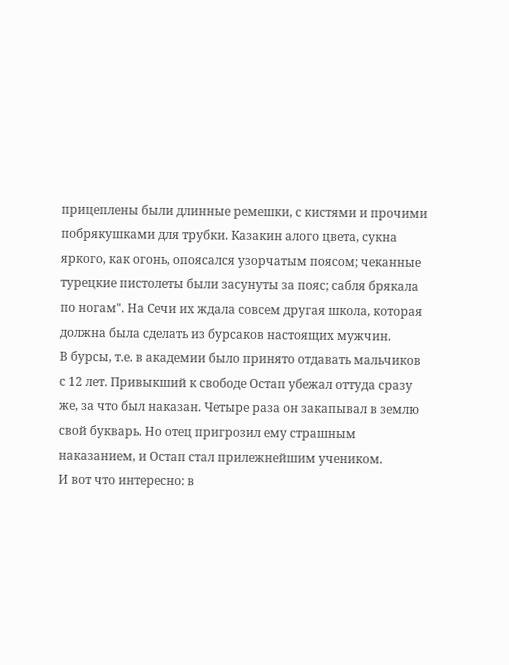прицеплены были длинные ремешки, с кистями и прочими побрякушками для трубки. Казакин алого цвета, сукна яркого, как огонь, опоясался узорчатым поясом; чеканные турецкие пистолеты были засунуты за пояс; сабля брякала по ногам". На Сечи их ждала совсем другая школа, которая должна была сделать из бурсаков настоящих мужчин.
В бурсы, т.е. в академии было принято отдавать мальчиков с 12 лет. Привыкший к свободе Остап убежал оттуда сразу же, за что был наказан. Четыре раза он закапывал в землю свой букварь. Но отец пригрозил ему страшным наказанием, и Остап стал прилежнейшим учеником.
И вот что интересно: в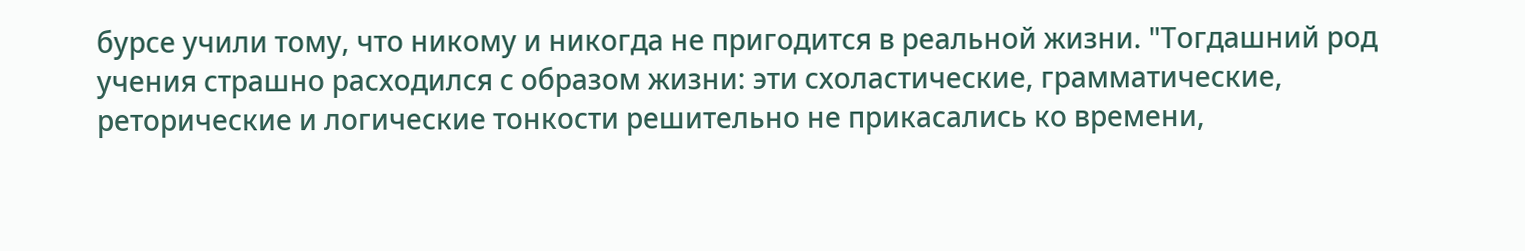бурсе учили тому, что никому и никогда не пригодится в реальной жизни. "Тогдашний род учения страшно расходился с образом жизни: эти схоластические, грамматические, реторические и логические тонкости решительно не прикасались ко времени,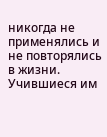никогда не применялись и не повторялись в жизни. Учившиеся им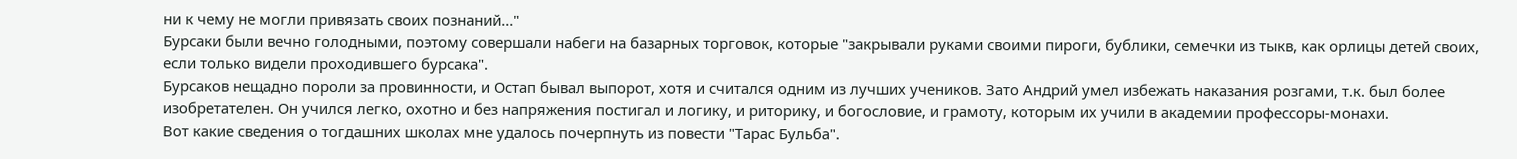ни к чему не могли привязать своих познаний..."
Бурсаки были вечно голодными, поэтому совершали набеги на базарных торговок, которые "закрывали руками своими пироги, бублики, семечки из тыкв, как орлицы детей своих, если только видели проходившего бурсака".
Бурсаков нещадно пороли за провинности, и Остап бывал выпорот, хотя и считался одним из лучших учеников. Зато Андрий умел избежать наказания розгами, т.к. был более изобретателен. Он учился легко, охотно и без напряжения постигал и логику, и риторику, и богословие, и грамоту, которым их учили в академии профессоры-монахи.
Вот какие сведения о тогдашних школах мне удалось почерпнуть из повести "Тарас Бульба".